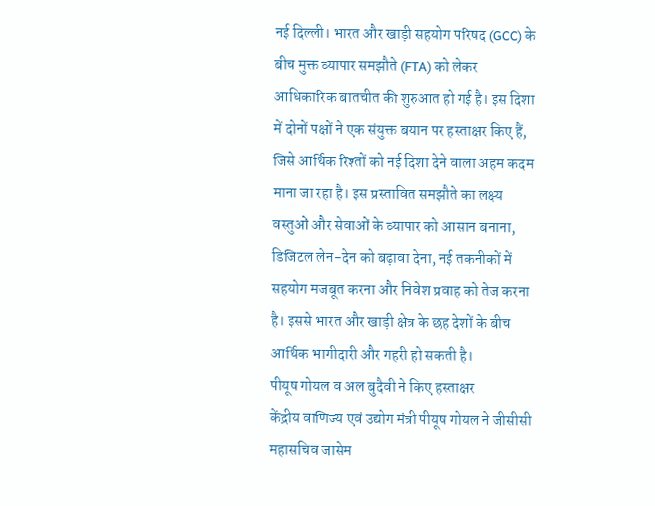नई दिल्ली। भारत और खाड़ी सहयोग परिषद (GCC) के बीच मुक्त व्यापार समझौते (FTA) को लेकर आधिकारिक बातचीत की शुरुआत हो गई है। इस दिशा में दोनों पक्षों ने एक संयुक्त बयान पर हस्ताक्षर किए हैं, जिसे आर्थिक रिश्तों को नई दिशा देने वाला अहम कदम माना जा रहा है। इस प्रस्तावित समझौते का लक्ष्य वस्तुओं और सेवाओं के व्यापार को आसान बनाना, डिजिटल लेन-देन को बढ़ावा देना, नई तकनीकों में सहयोग मजबूत करना और निवेश प्रवाह को तेज करना है। इससे भारत और खाड़ी क्षेत्र के छह देशों के बीच आर्थिक भागीदारी और गहरी हो सकती है।
पीयूष गोयल व अल बुदैवी ने किए हस्ताक्षर
केंद्रीय वाणिज्य एवं उद्योग मंत्री पीयूष गोयल ने जीसीसी महासचिव जासेम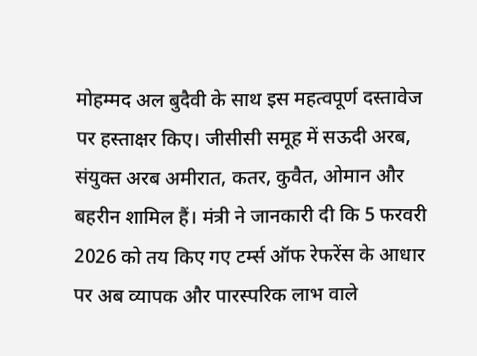मोहम्मद अल बुदैवी के साथ इस महत्वपूर्ण दस्तावेज पर हस्ताक्षर किए। जीसीसी समूह में सऊदी अरब, संयुक्त अरब अमीरात, कतर, कुवैत, ओमान और बहरीन शामिल हैं। मंत्री ने जानकारी दी कि 5 फरवरी 2026 को तय किए गए टर्म्स ऑफ रेफरेंस के आधार पर अब व्यापक और पारस्परिक लाभ वाले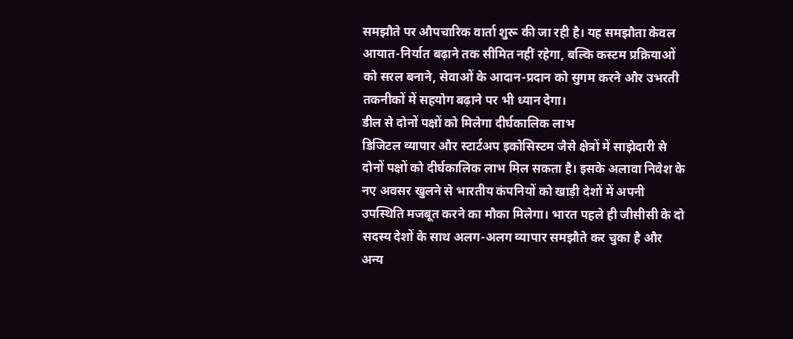समझौते पर औपचारिक वार्ता शुरू की जा रही है। यह समझौता केवल आयात-निर्यात बढ़ाने तक सीमित नहीं रहेगा, बल्कि कस्टम प्रक्रियाओं को सरल बनाने, सेवाओं के आदान-प्रदान को सुगम करने और उभरती तकनीकों में सहयोग बढ़ाने पर भी ध्यान देगा।
डील से दोनों पक्षों को मिलेगा दीर्घकालिक लाभ
डिजिटल व्यापार और स्टार्टअप इकोसिस्टम जैसे क्षेत्रों में साझेदारी से दोनों पक्षों को दीर्घकालिक लाभ मिल सकता है। इसके अलावा निवेश के नए अवसर खुलने से भारतीय कंपनियों को खाड़ी देशों में अपनी उपस्थिति मजबूत करने का मौका मिलेगा। भारत पहले ही जीसीसी के दो सदस्य देशों के साथ अलग-अलग व्यापार समझौते कर चुका है और अन्य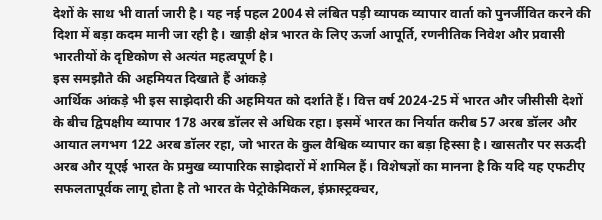देशों के साथ भी वार्ता जारी है। यह नई पहल 2004 से लंबित पड़ी व्यापक व्यापार वार्ता को पुनर्जीवित करने की दिशा में बड़ा कदम मानी जा रही है। खाड़ी क्षेत्र भारत के लिए ऊर्जा आपूर्ति, रणनीतिक निवेश और प्रवासी भारतीयों के दृष्टिकोण से अत्यंत महत्वपूर्ण है।
इस समझौते की अहमियत दिखाते हैं आंकड़े
आर्थिक आंकड़े भी इस साझेदारी की अहमियत को दर्शाते हैं। वित्त वर्ष 2024-25 में भारत और जीसीसी देशों के बीच द्विपक्षीय व्यापार 178 अरब डॉलर से अधिक रहा। इसमें भारत का निर्यात करीब 57 अरब डॉलर और आयात लगभग 122 अरब डॉलर रहा, जो भारत के कुल वैश्विक व्यापार का बड़ा हिस्सा है। खासतौर पर सऊदी अरब और यूएई भारत के प्रमुख व्यापारिक साझेदारों में शामिल हैं। विशेषज्ञों का मानना है कि यदि यह एफटीए सफलतापूर्वक लागू होता है तो भारत के पेट्रोकेमिकल, इंफ्रास्ट्रक्चर,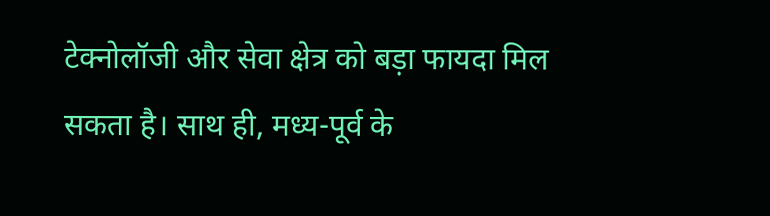टेक्नोलॉजी और सेवा क्षेत्र को बड़ा फायदा मिल सकता है। साथ ही, मध्य-पूर्व के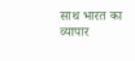साथ भारत का व्यापार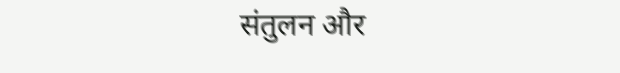संतुलन और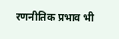रणनीतिक प्रभाव भी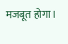मजबूत होगा।